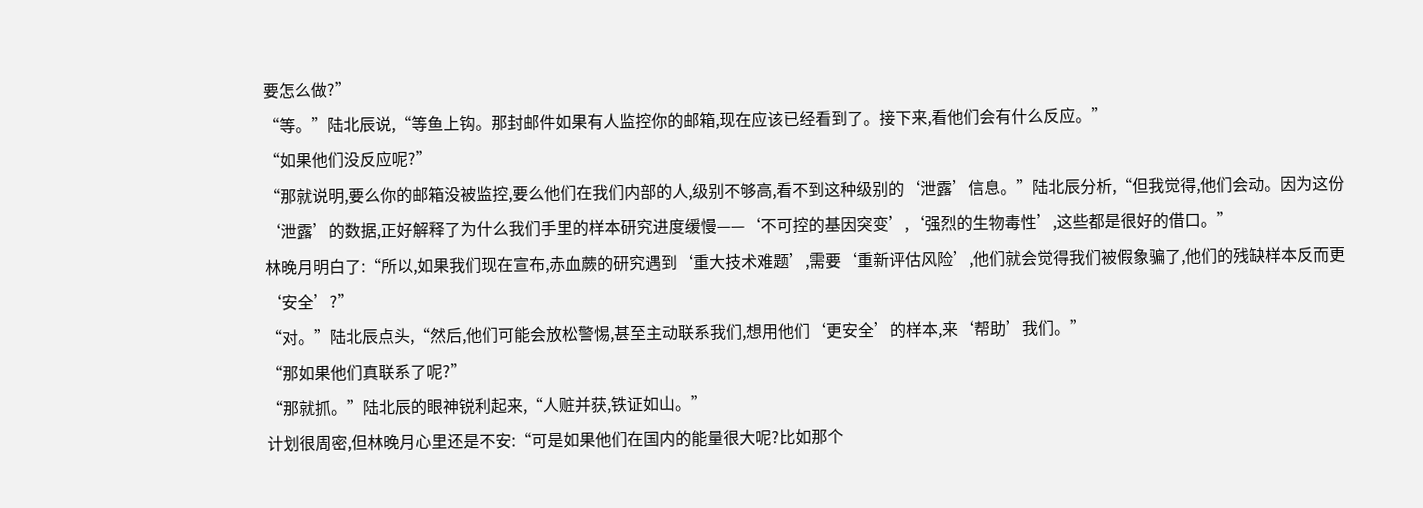要怎么做?”
“等。”陆北辰说,“等鱼上钩。那封邮件如果有人监控你的邮箱,现在应该已经看到了。接下来,看他们会有什么反应。”
“如果他们没反应呢?”
“那就说明,要么你的邮箱没被监控,要么他们在我们内部的人,级别不够高,看不到这种级别的‘泄露’信息。”陆北辰分析,“但我觉得,他们会动。因为这份‘泄露’的数据,正好解释了为什么我们手里的样本研究进度缓慢——‘不可控的基因突变’,‘强烈的生物毒性’,这些都是很好的借口。”
林晚月明白了:“所以,如果我们现在宣布,赤血蕨的研究遇到‘重大技术难题’,需要‘重新评估风险’,他们就会觉得我们被假象骗了,他们的残缺样本反而更‘安全’?”
“对。”陆北辰点头,“然后,他们可能会放松警惕,甚至主动联系我们,想用他们‘更安全’的样本,来‘帮助’我们。”
“那如果他们真联系了呢?”
“那就抓。”陆北辰的眼神锐利起来,“人赃并获,铁证如山。”
计划很周密,但林晚月心里还是不安:“可是如果他们在国内的能量很大呢?比如那个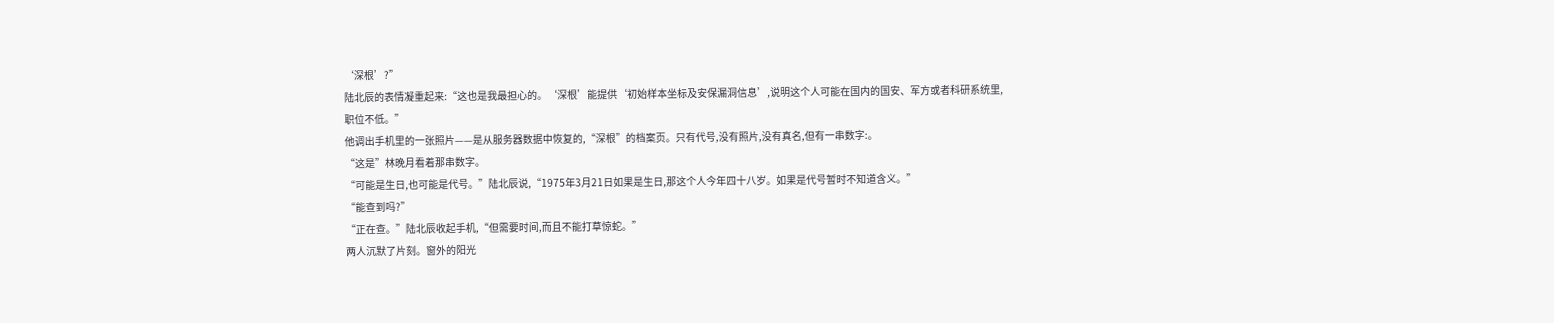‘深根’?”
陆北辰的表情凝重起来:“这也是我最担心的。‘深根’能提供‘初始样本坐标及安保漏洞信息’,说明这个人可能在国内的国安、军方或者科研系统里,职位不低。”
他调出手机里的一张照片——是从服务器数据中恢复的,“深根”的档案页。只有代号,没有照片,没有真名,但有一串数字:。
“这是”林晚月看着那串数字。
“可能是生日,也可能是代号。”陆北辰说,“1975年3月21日如果是生日,那这个人今年四十八岁。如果是代号暂时不知道含义。”
“能查到吗?”
“正在查。”陆北辰收起手机,“但需要时间,而且不能打草惊蛇。”
两人沉默了片刻。窗外的阳光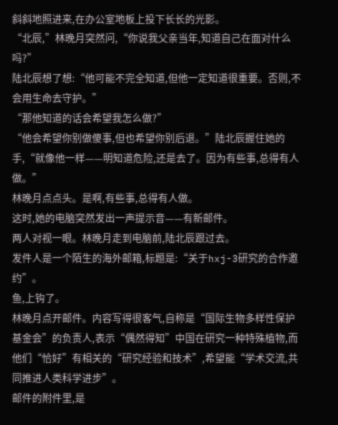斜斜地照进来,在办公室地板上投下长长的光影。
“北辰,”林晚月突然问,“你说我父亲当年,知道自己在面对什么吗?”
陆北辰想了想:“他可能不完全知道,但他一定知道很重要。否则,不会用生命去守护。”
“那他知道的话会希望我怎么做?”
“他会希望你别做傻事,但也希望你别后退。”陆北辰握住她的手,“就像他一样——明知道危险,还是去了。因为有些事,总得有人做。”
林晚月点点头。是啊,有些事,总得有人做。
这时,她的电脑突然发出一声提示音——有新邮件。
两人对视一眼。林晚月走到电脑前,陆北辰跟过去。
发件人是一个陌生的海外邮箱,标题是:“关于hxj-3研究的合作邀约”。
鱼,上钩了。
林晚月点开邮件。内容写得很客气,自称是“国际生物多样性保护基金会”的负责人,表示“偶然得知”中国在研究一种特殊植物,而他们“恰好”有相关的“研究经验和技术”,希望能“学术交流,共同推进人类科学进步”。
邮件的附件里,是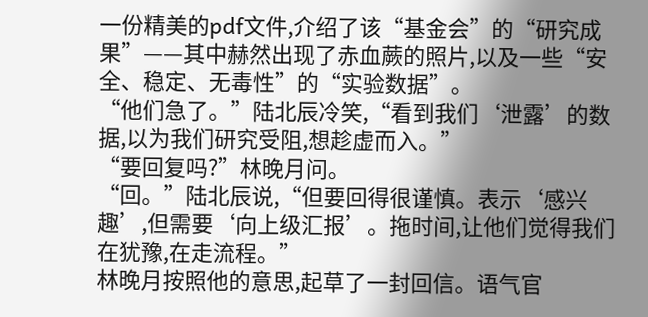一份精美的pdf文件,介绍了该“基金会”的“研究成果”——其中赫然出现了赤血蕨的照片,以及一些“安全、稳定、无毒性”的“实验数据”。
“他们急了。”陆北辰冷笑,“看到我们‘泄露’的数据,以为我们研究受阻,想趁虚而入。”
“要回复吗?”林晚月问。
“回。”陆北辰说,“但要回得很谨慎。表示‘感兴趣’,但需要‘向上级汇报’。拖时间,让他们觉得我们在犹豫,在走流程。”
林晚月按照他的意思,起草了一封回信。语气官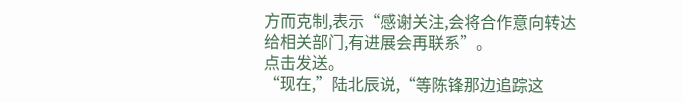方而克制,表示“感谢关注,会将合作意向转达给相关部门,有进展会再联系”。
点击发送。
“现在,”陆北辰说,“等陈锋那边追踪这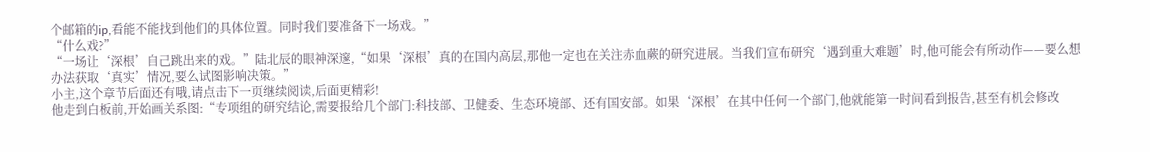个邮箱的ip,看能不能找到他们的具体位置。同时我们要准备下一场戏。”
“什么戏?”
“一场让‘深根’自己跳出来的戏。”陆北辰的眼神深邃,“如果‘深根’真的在国内高层,那他一定也在关注赤血蕨的研究进展。当我们宣布研究‘遇到重大难题’时,他可能会有所动作——要么想办法获取‘真实’情况,要么试图影响决策。”
小主,这个章节后面还有哦,请点击下一页继续阅读,后面更精彩!
他走到白板前,开始画关系图:“专项组的研究结论,需要报给几个部门:科技部、卫健委、生态环境部、还有国安部。如果‘深根’在其中任何一个部门,他就能第一时间看到报告,甚至有机会修改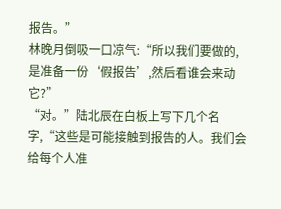报告。”
林晚月倒吸一口凉气:“所以我们要做的,是准备一份‘假报告’,然后看谁会来动它?”
“对。”陆北辰在白板上写下几个名字,“这些是可能接触到报告的人。我们会给每个人准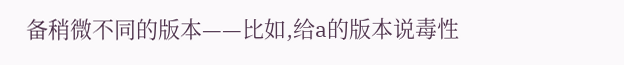备稍微不同的版本——比如,给a的版本说毒性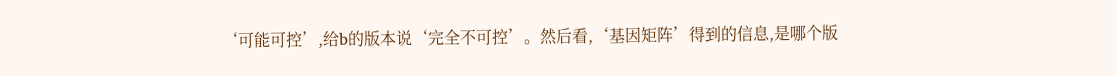‘可能可控’,给b的版本说‘完全不可控’。然后看,‘基因矩阵’得到的信息,是哪个版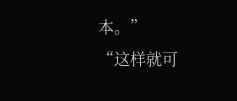本。”
“这样就可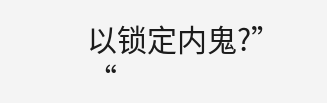以锁定内鬼?”
“